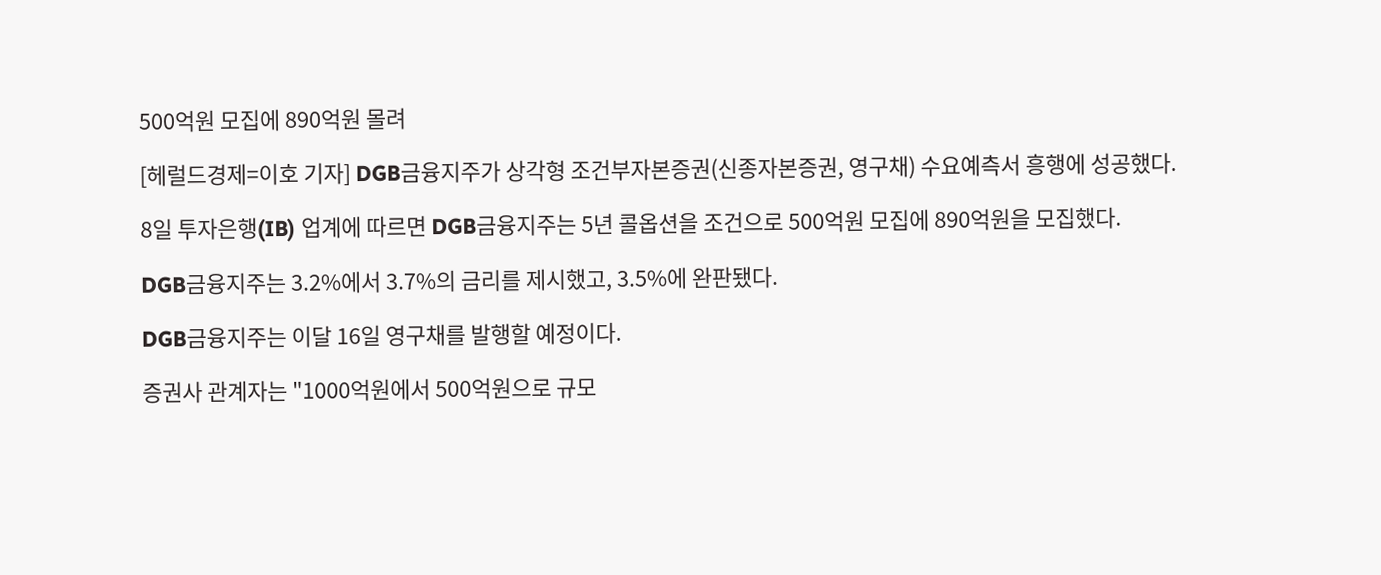500억원 모집에 890억원 몰려

[헤럴드경제=이호 기자] DGB금융지주가 상각형 조건부자본증권(신종자본증권, 영구채) 수요예측서 흥행에 성공했다.

8일 투자은행(IB) 업계에 따르면 DGB금융지주는 5년 콜옵션을 조건으로 500억원 모집에 890억원을 모집했다.

DGB금융지주는 3.2%에서 3.7%의 금리를 제시했고, 3.5%에 완판됐다.

DGB금융지주는 이달 16일 영구채를 발행할 예정이다.

증권사 관계자는 "1000억원에서 500억원으로 규모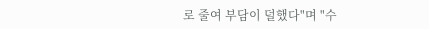로 줄여 부담이 덜했다"며 "수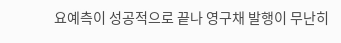요예측이 성공적으로 끝나 영구채 발행이 무난히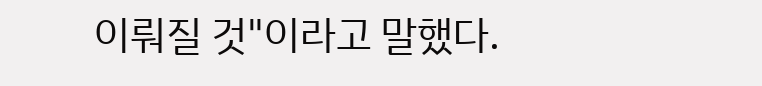이뤄질 것"이라고 말했다.